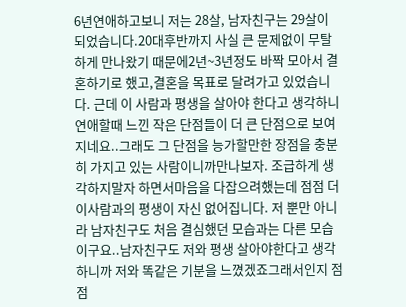6년연애하고보니 저는 28살, 남자친구는 29살이 되었습니다.20대후반까지 사실 큰 문제없이 무탈하게 만나왔기 때문에2년~3년정도 바짝 모아서 결혼하기로 했고,결혼을 목표로 달려가고 있었습니다. 근데 이 사람과 평생을 살아야 한다고 생각하니연애할때 느낀 작은 단점들이 더 큰 단점으로 보여지네요..그래도 그 단점을 능가할만한 장점을 충분히 가지고 있는 사람이니까만나보자. 조급하게 생각하지말자 하면서마음을 다잡으려했는데 점점 더 이사람과의 평생이 자신 없어집니다. 저 뿐만 아니라 남자친구도 처음 결심했던 모습과는 다른 모습이구요..남자친구도 저와 평생 살아야한다고 생각하니까 저와 똑같은 기분을 느꼈겠죠그래서인지 점점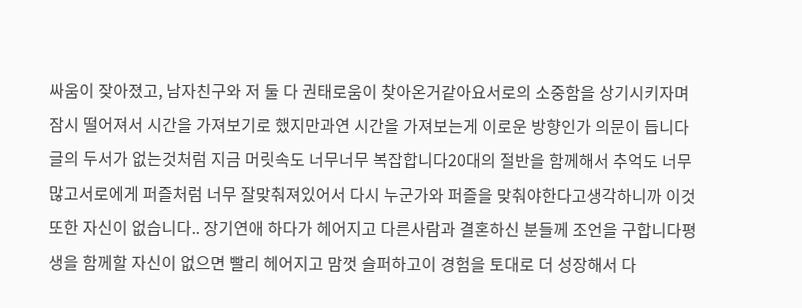싸움이 잦아졌고, 남자친구와 저 둘 다 권태로움이 찾아온거같아요서로의 소중함을 상기시키자며 잠시 떨어져서 시간을 가져보기로 했지만과연 시간을 가져보는게 이로운 방향인가 의문이 듭니다 글의 두서가 없는것처럼 지금 머릿속도 너무너무 복잡합니다20대의 절반을 함께해서 추억도 너무 많고서로에게 퍼즐처럼 너무 잘맞춰져있어서 다시 누군가와 퍼즐을 맞춰야한다고생각하니까 이것 또한 자신이 없습니다.. 장기연애 하다가 헤어지고 다른사람과 결혼하신 분들께 조언을 구합니다평생을 함께할 자신이 없으면 빨리 헤어지고 맘껏 슬퍼하고이 경험을 토대로 더 성장해서 다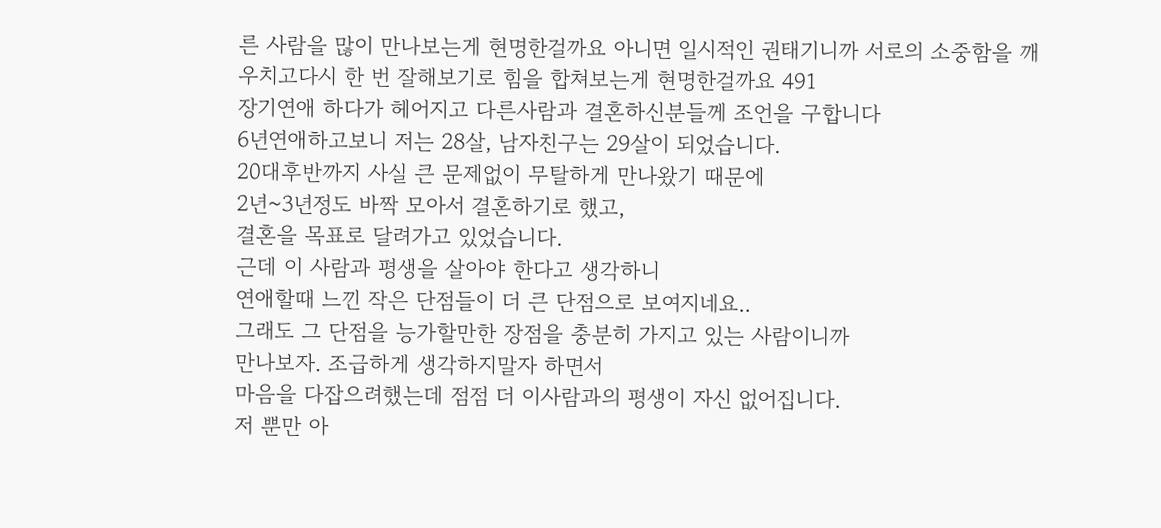른 사람을 많이 만나보는게 현명한걸까요 아니면 일시적인 권태기니까 서로의 소중함을 깨우치고다시 한 번 잘해보기로 힘을 합쳐보는게 현명한걸까요 491
장기연애 하다가 헤어지고 다른사람과 결혼하신분들께 조언을 구합니다
6년연애하고보니 저는 28살, 남자친구는 29살이 되었습니다.
20대후반까지 사실 큰 문제없이 무탈하게 만나왔기 때문에
2년~3년정도 바짝 모아서 결혼하기로 했고,
결혼을 목표로 달려가고 있었습니다.
근데 이 사람과 평생을 살아야 한다고 생각하니
연애할때 느낀 작은 단점들이 더 큰 단점으로 보여지네요..
그래도 그 단점을 능가할만한 장점을 충분히 가지고 있는 사람이니까
만나보자. 조급하게 생각하지말자 하면서
마음을 다잡으려했는데 점점 더 이사람과의 평생이 자신 없어집니다.
저 뿐만 아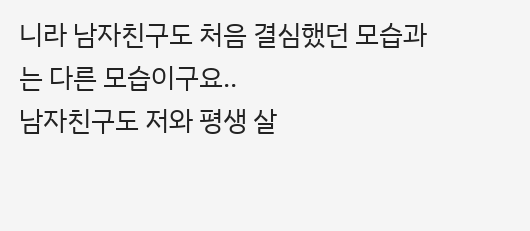니라 남자친구도 처음 결심했던 모습과는 다른 모습이구요..
남자친구도 저와 평생 살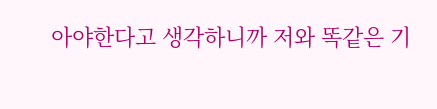아야한다고 생각하니까 저와 똑같은 기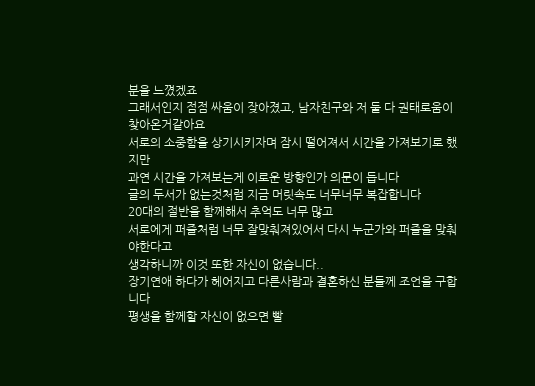분을 느꼈겠죠
그래서인지 점점 싸움이 잦아졌고, 남자친구와 저 둘 다 권태로움이 찾아온거같아요
서로의 소중함을 상기시키자며 잠시 떨어져서 시간을 가져보기로 했지만
과연 시간을 가져보는게 이로운 방향인가 의문이 듭니다
글의 두서가 없는것처럼 지금 머릿속도 너무너무 복잡합니다
20대의 절반을 함께해서 추억도 너무 많고
서로에게 퍼즐처럼 너무 잘맞춰져있어서 다시 누군가와 퍼즐을 맞춰야한다고
생각하니까 이것 또한 자신이 없습니다..
장기연애 하다가 헤어지고 다른사람과 결혼하신 분들께 조언을 구합니다
평생을 함께할 자신이 없으면 빨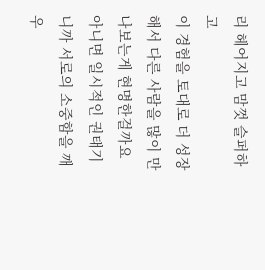리 헤어지고 맘껏 슬퍼하고
이 경험을 토대로 더 성장해서 다른 사람을 많이 만나보는게 현명한걸까요
아니면 일시적인 권태기니까 서로의 소중함을 깨우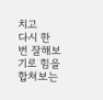치고
다시 한 번 잘해보기로 힘을 합쳐보는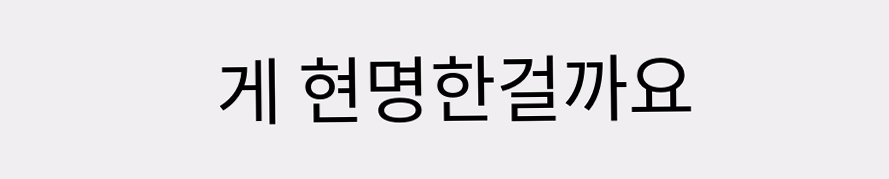게 현명한걸까요